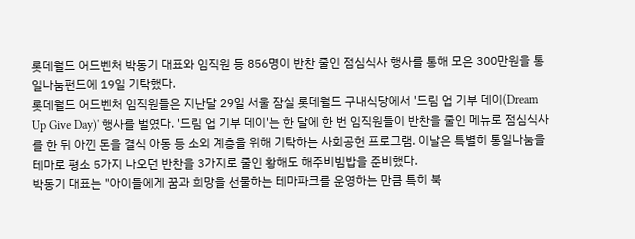롯데월드 어드벤처 박동기 대표와 임직원 등 856명이 반찬 줄인 점심식사 행사를 통해 모은 300만원을 통일나눔펀드에 19일 기탁했다.
롯데월드 어드벤처 임직원들은 지난달 29일 서울 잠실 롯데월드 구내식당에서 '드림 업 기부 데이(Dream Up Give Day)' 행사를 벌였다. '드림 업 기부 데이'는 한 달에 한 번 임직원들이 반찬을 줄인 메뉴로 점심식사를 한 뒤 아낀 돈을 결식 아동 등 소외 계층을 위해 기탁하는 사회공헌 프로그램. 이날은 특별히 통일나눔을 테마로 평소 5가지 나오던 반찬을 3가지로 줄인 황해도 해주비빔밥을 준비했다.
박동기 대표는 "아이들에게 꿈과 희망을 선물하는 테마파크를 운영하는 만큼 특히 북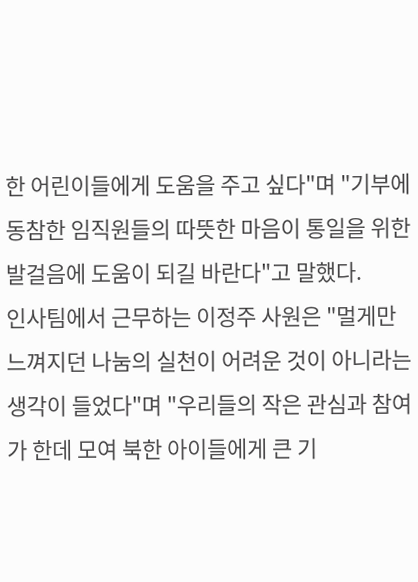한 어린이들에게 도움을 주고 싶다"며 "기부에 동참한 임직원들의 따뜻한 마음이 통일을 위한 발걸음에 도움이 되길 바란다"고 말했다.
인사팀에서 근무하는 이정주 사원은 "멀게만 느껴지던 나눔의 실천이 어려운 것이 아니라는 생각이 들었다"며 "우리들의 작은 관심과 참여가 한데 모여 북한 아이들에게 큰 기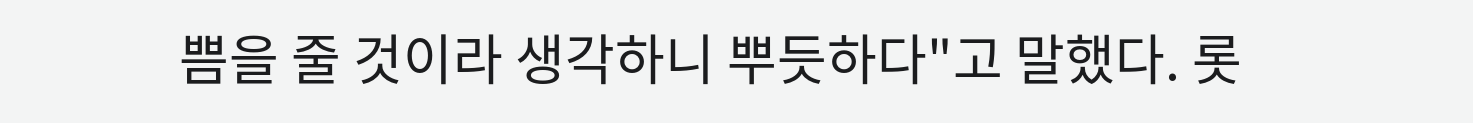쁨을 줄 것이라 생각하니 뿌듯하다"고 말했다. 롯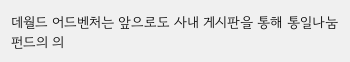데월드 어드벤처는 앞으로도 사내 게시판을 통해 통일나눔펀드의 의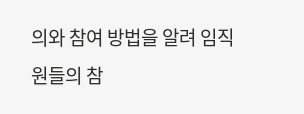의와 참여 방법을 알려 임직원들의 참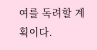여를 독려할 계획이다.